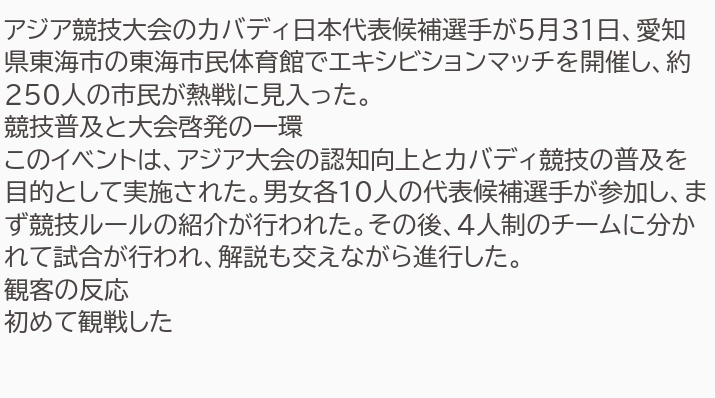アジア競技大会のカバディ日本代表候補選手が5月31日、愛知県東海市の東海市民体育館でエキシビションマッチを開催し、約250人の市民が熱戦に見入った。
競技普及と大会啓発の一環
このイベントは、アジア大会の認知向上とカバディ競技の普及を目的として実施された。男女各10人の代表候補選手が参加し、まず競技ルールの紹介が行われた。その後、4人制のチームに分かれて試合が行われ、解説も交えながら進行した。
観客の反応
初めて観戦した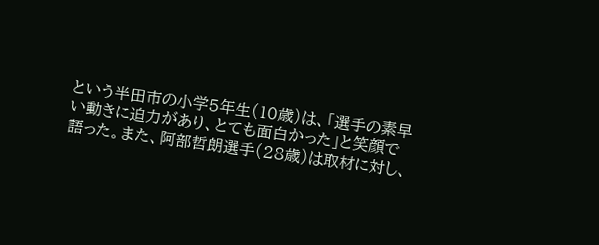という半田市の小学5年生(10歳)は、「選手の素早い動きに迫力があり、とても面白かった」と笑顔で語った。また、阿部哲朗選手(28歳)は取材に対し、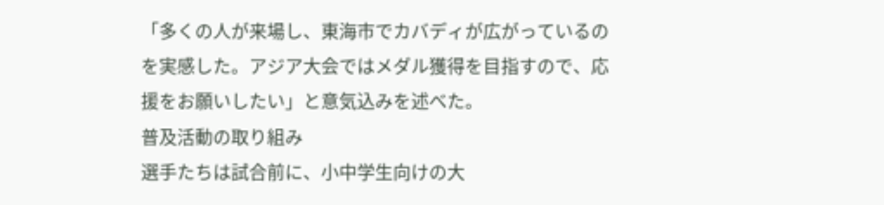「多くの人が来場し、東海市でカバディが広がっているのを実感した。アジア大会ではメダル獲得を目指すので、応援をお願いしたい」と意気込みを述べた。
普及活動の取り組み
選手たちは試合前に、小中学生向けの大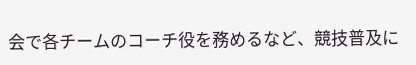会で各チームのコーチ役を務めるなど、競技普及に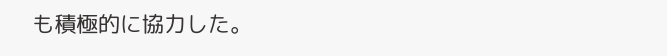も積極的に協力した。